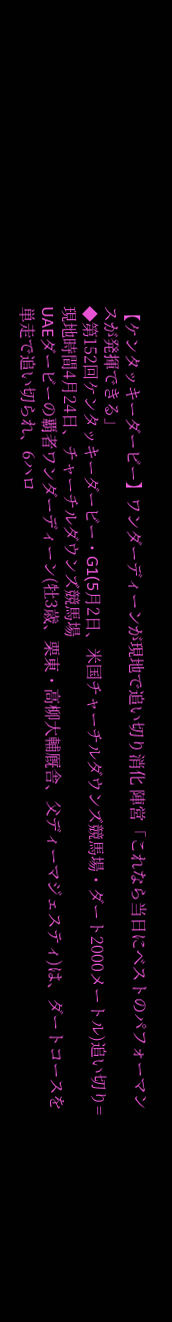【ケンタッキーダービー】ワンダーディーンが現地で追い切り消化 陣営「これなら当日にベストのパフォーマンスが発揮できる」
◆第152回ケンタッキーダービー・G1(5月2日、米国チャーチルダウンズ競馬場・ダート2000メートル)追い切り=現地時間4月24日、チャーチルダウンズ競馬場
UAEダービーの覇者ワンダーディーン(牡3歳、栗東・高柳大輔厩舎、父ディーマジェスティ)は、ダートコースを単走で追い切られ、6ハロ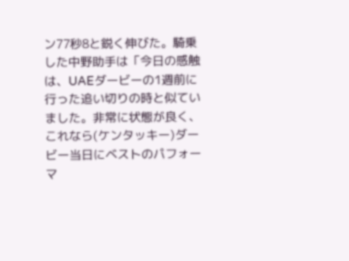ン77秒8と鋭く伸びた。騎乗した中野助手は「今日の感触は、UAEダービーの1週前に行った追い切りの時と似ていました。非常に状態が良く、これなら(ケンタッキー)ダービー当日にベストのパフォーマ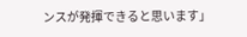ンスが発揮できると思います」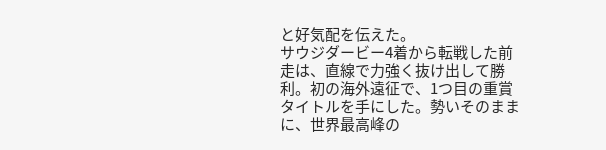と好気配を伝えた。
サウジダービー4着から転戦した前走は、直線で力強く抜け出して勝利。初の海外遠征で、1つ目の重賞タイトルを手にした。勢いそのままに、世界最高峰の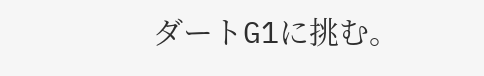ダートG1に挑む。